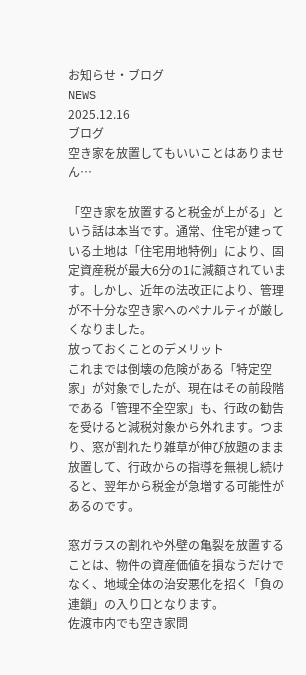お知らせ・ブログ
NEWS
2025.12.16
ブログ
空き家を放置してもいいことはありません…

「空き家を放置すると税金が上がる」という話は本当です。通常、住宅が建っている土地は「住宅用地特例」により、固定資産税が最大6分の1に減額されています。しかし、近年の法改正により、管理が不十分な空き家へのペナルティが厳しくなりました。
放っておくことのデメリット
これまでは倒壊の危険がある「特定空家」が対象でしたが、現在はその前段階である「管理不全空家」も、行政の勧告を受けると減税対象から外れます。つまり、窓が割れたり雑草が伸び放題のまま放置して、行政からの指導を無視し続けると、翌年から税金が急増する可能性があるのです。

窓ガラスの割れや外壁の亀裂を放置することは、物件の資産価値を損なうだけでなく、地域全体の治安悪化を招く「負の連鎖」の入り口となります。
佐渡市内でも空き家問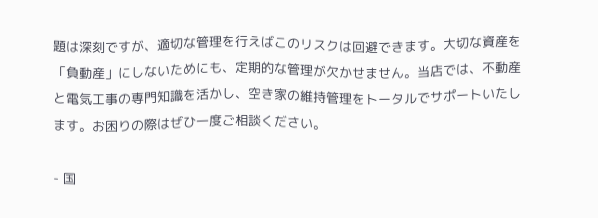題は深刻ですが、適切な管理を行えばこのリスクは回避できます。大切な資産を「負動産」にしないためにも、定期的な管理が欠かせません。当店では、不動産と電気工事の専門知識を活かし、空き家の維持管理をトータルでサポートいたします。お困りの際はぜひ一度ご相談ください。

- 国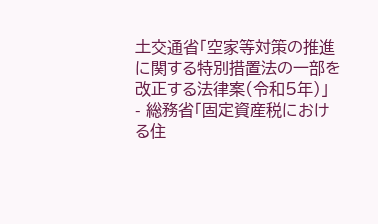土交通省「空家等対策の推進に関する特別措置法の一部を改正する法律案(令和5年)」
- 総務省「固定資産税における住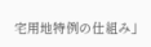宅用地特例の仕組み」